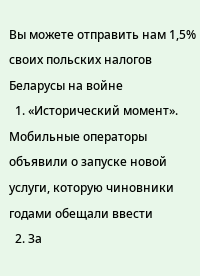Вы можете отправить нам 1,5% своих польских налогов
Беларусы на войне
  1. «Исторический момент». Мобильные операторы объявили о запуске новой услуги, которую чиновники годами обещали ввести
  2. За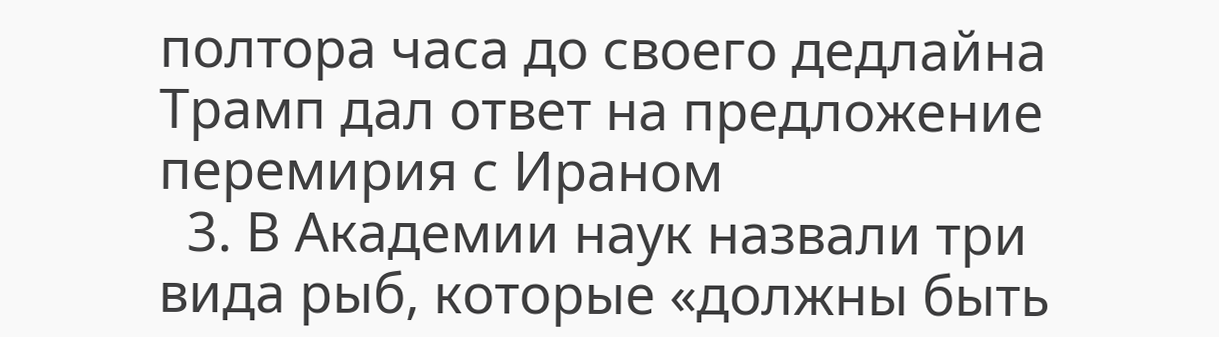полтора часа до своего дедлайна Трамп дал ответ на предложение перемирия с Ираном
  3. В Академии наук назвали три вида рыб, которые «должны быть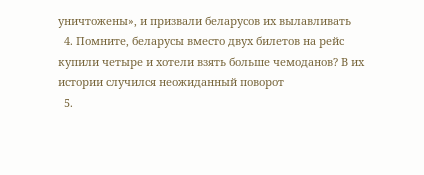уничтожены», и призвали беларусов их вылавливать
  4. Помните, беларусы вместо двух билетов на рейс купили четыре и хотели взять больше чемоданов? В их истории случился неожиданный поворот
  5.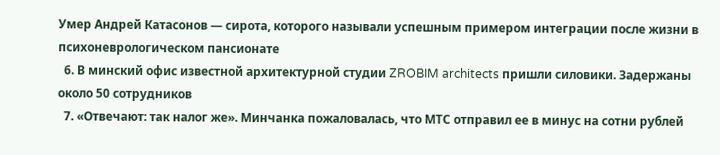Умер Андрей Катасонов — сирота, которого называли успешным примером интеграции после жизни в психоневрологическом пансионате
  6. В минский офис известной архитектурной студии ZROBIM architects пришли силовики. Задержаны около 50 сотрудников
  7. «Отвечают: так налог же». Минчанка пожаловалась, что МТС отправил ее в минус на сотни рублей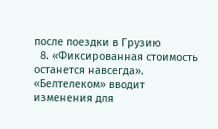после поездки в Грузию
  8. «Фиксированная стоимость останется навсегда». «Белтелеком» вводит изменения для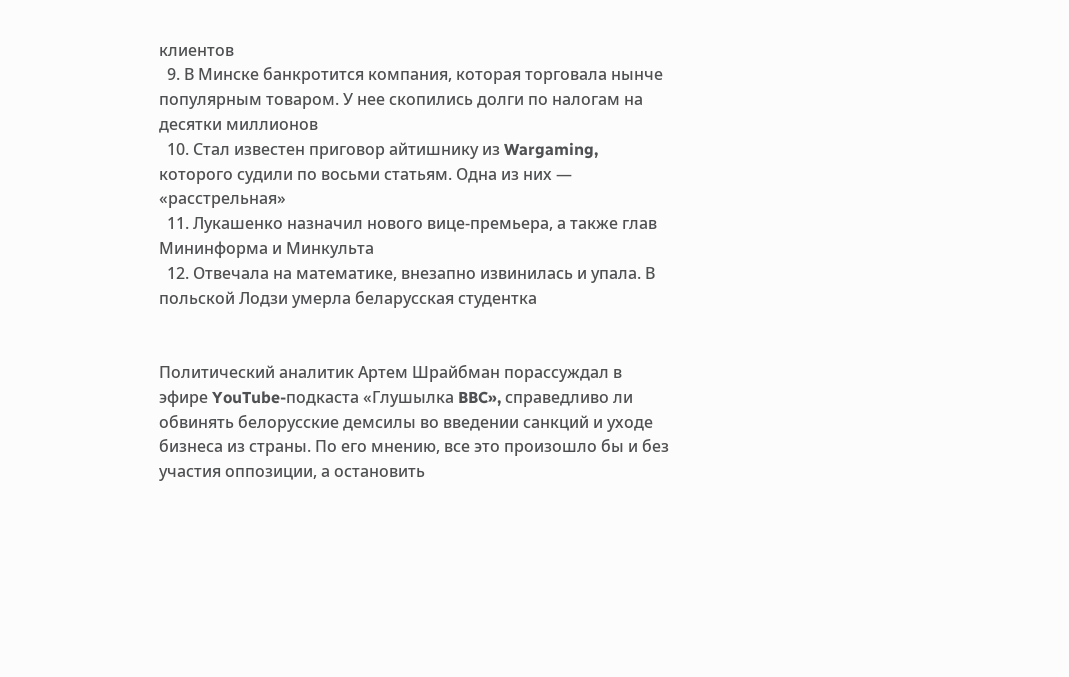клиентов
  9. В Минске банкротится компания, которая торговала нынче популярным товаром. У нее скопились долги по налогам на десятки миллионов
  10. Стал известен приговор айтишнику из Wargaming, которого судили по восьми статьям. Одна из них — «расстрельная»
  11. Лукашенко назначил нового вице-премьера, а также глав Мининформа и Минкульта
  12. Отвечала на математике, внезапно извинилась и упала. В польской Лодзи умерла беларусская студентка


Политический аналитик Артем Шрайбман порассуждал в эфире YouTube-подкаста «Глушылка BBC», справедливо ли обвинять белорусские демсилы во введении санкций и уходе бизнеса из страны. По его мнению, все это произошло бы и без участия оппозиции, а остановить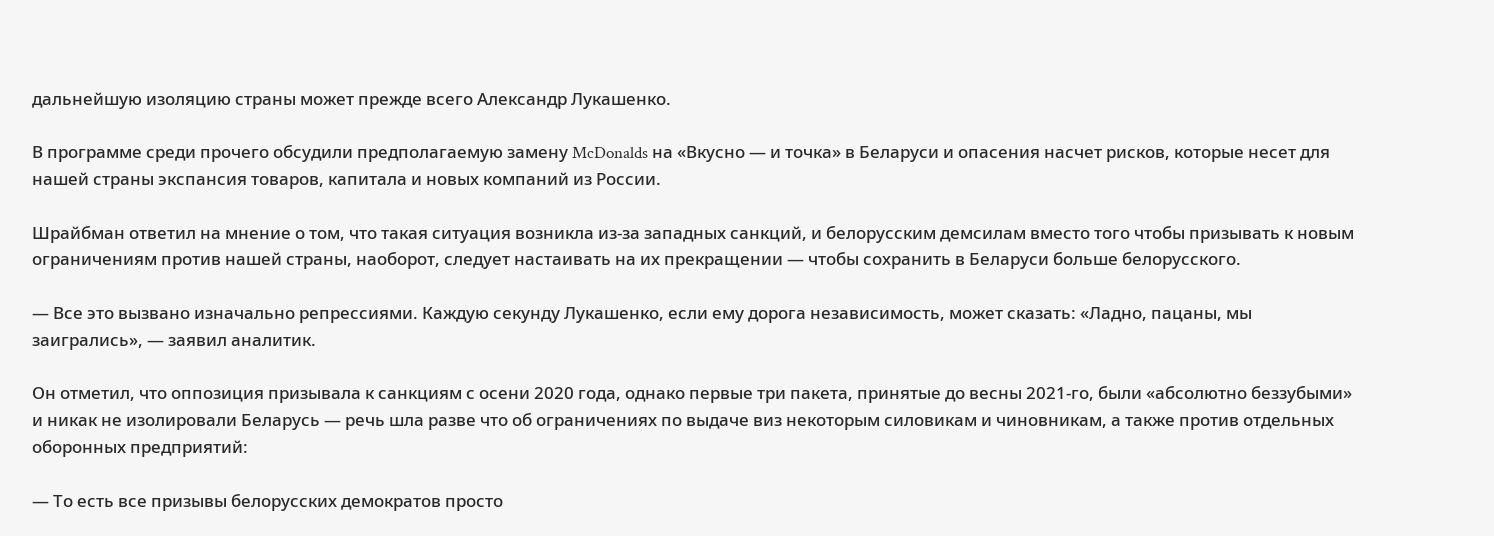дальнейшую изоляцию страны может прежде всего Александр Лукашенко.

В программе среди прочего обсудили предполагаемую замену McDonalds на «Вкусно — и точка» в Беларуси и опасения насчет рисков, которые несет для нашей страны экспансия товаров, капитала и новых компаний из России.

Шрайбман ответил на мнение о том, что такая ситуация возникла из-за западных санкций, и белорусским демсилам вместо того чтобы призывать к новым ограничениям против нашей страны, наоборот, следует настаивать на их прекращении — чтобы сохранить в Беларуси больше белорусского.

— Все это вызвано изначально репрессиями. Каждую секунду Лукашенко, если ему дорога независимость, может сказать: «Ладно, пацаны, мы заигрались», — заявил аналитик.

Он отметил, что оппозиция призывала к санкциям с осени 2020 года, однако первые три пакета, принятые до весны 2021-го, были «абсолютно беззубыми» и никак не изолировали Беларусь — речь шла разве что об ограничениях по выдаче виз некоторым силовикам и чиновникам, а также против отдельных оборонных предприятий:

— То есть все призывы белорусских демократов просто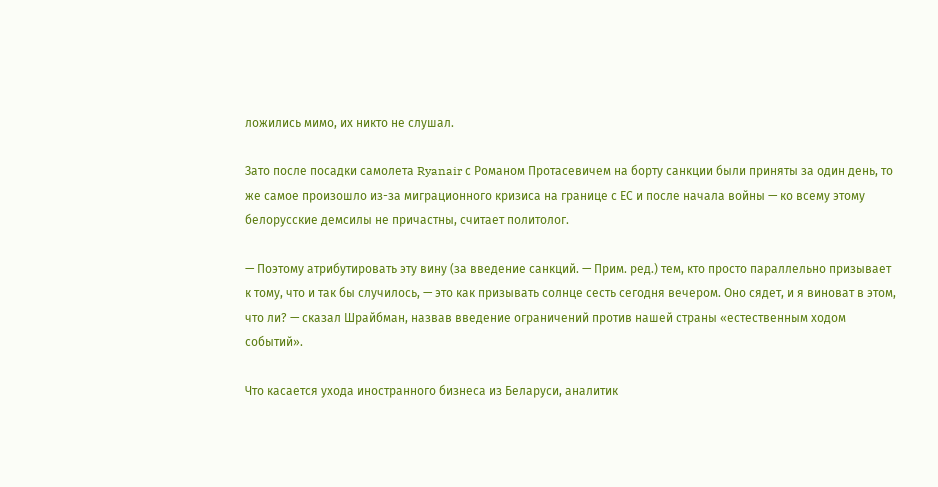ложились мимо, их никто не слушал.

Зато после посадки самолета Ryanair с Романом Протасевичем на борту санкции были приняты за один день, то же самое произошло из-за миграционного кризиса на границе с ЕС и после начала войны — ко всему этому белорусские демсилы не причастны, считает политолог.

— Поэтому атрибутировать эту вину (за введение санкций. — Прим. ред.) тем, кто просто параллельно призывает к тому, что и так бы случилось, — это как призывать солнце сесть сегодня вечером. Оно сядет, и я виноват в этом, что ли? — сказал Шрайбман, назвав введение ограничений против нашей страны «естественным ходом событий».

Что касается ухода иностранного бизнеса из Беларуси, аналитик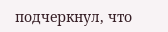подчеркнул, что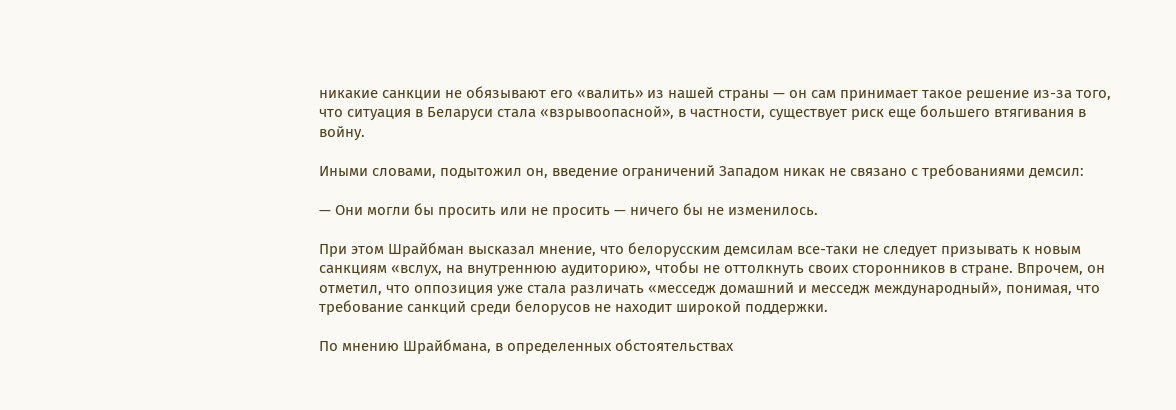никакие санкции не обязывают его «валить» из нашей страны — он сам принимает такое решение из-за того, что ситуация в Беларуси стала «взрывоопасной», в частности, существует риск еще большего втягивания в войну.

Иными словами, подытожил он, введение ограничений Западом никак не связано с требованиями демсил:

— Они могли бы просить или не просить — ничего бы не изменилось.

При этом Шрайбман высказал мнение, что белорусским демсилам все-таки не следует призывать к новым санкциям «вслух, на внутреннюю аудиторию», чтобы не оттолкнуть своих сторонников в стране. Впрочем, он отметил, что оппозиция уже стала различать «месседж домашний и месседж международный», понимая, что требование санкций среди белорусов не находит широкой поддержки.

По мнению Шрайбмана, в определенных обстоятельствах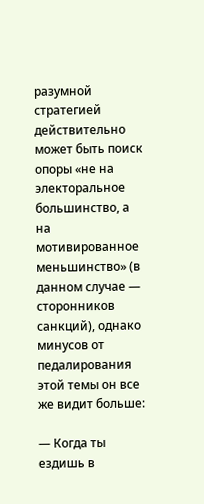разумной стратегией действительно может быть поиск опоры «не на электоральное большинство, а на мотивированное меньшинство» (в данном случае — сторонников санкций), однако минусов от педалирования этой темы он все же видит больше:

— Когда ты ездишь в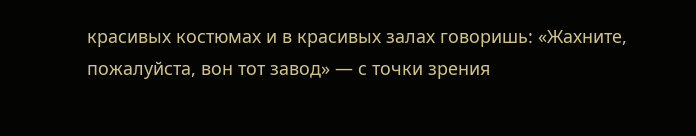красивых костюмах и в красивых залах говоришь: «Жахните, пожалуйста, вон тот завод» — с точки зрения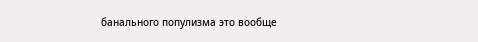банального популизма это вообще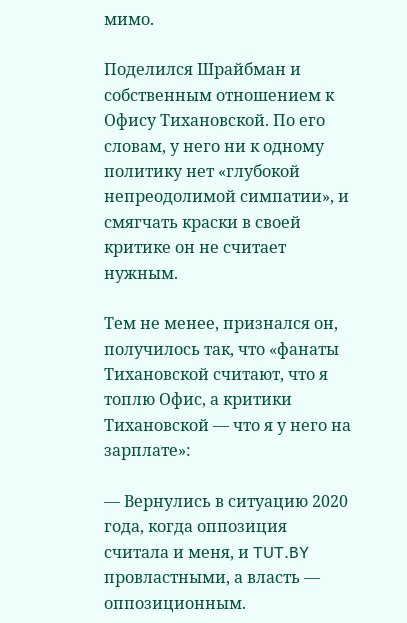мимо.

Поделился Шрайбман и собственным отношением к Офису Тихановской. По его словам, у него ни к одному политику нет «глубокой непреодолимой симпатии», и смягчать краски в своей критике он не считает нужным.

Тем не менее, признался он, получилось так, что «фанаты Тихановской считают, что я топлю Офис, а критики Тихановской — что я у него на зарплате»:

— Вернулись в ситуацию 2020 года, когда оппозиция считала и меня, и TUT.BY провластными, а власть — оппозиционным.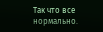Так что все нормально.